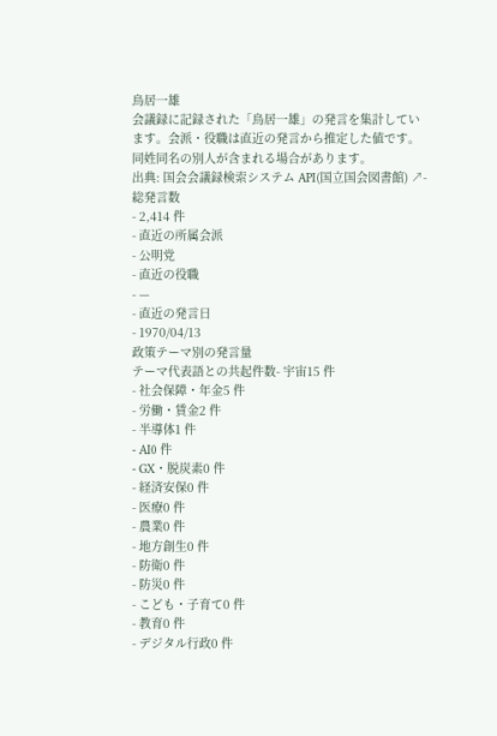鳥居一雄
会議録に記録された「鳥居一雄」の発言を集計しています。会派・役職は直近の発言から推定した値です。同姓同名の別人が含まれる場合があります。
出典: 国会会議録検索システム API(国立国会図書館) ↗- 総発言数
- 2,414 件
- 直近の所属会派
- 公明党
- 直近の役職
- —
- 直近の発言日
- 1970/04/13
政策テーマ別の発言量
テーマ代表語との共起件数- 宇宙15 件
- 社会保障・年金5 件
- 労働・賃金2 件
- 半導体1 件
- AI0 件
- GX・脱炭素0 件
- 経済安保0 件
- 医療0 件
- 農業0 件
- 地方創生0 件
- 防衛0 件
- 防災0 件
- こども・子育て0 件
- 教育0 件
- デジタル行政0 件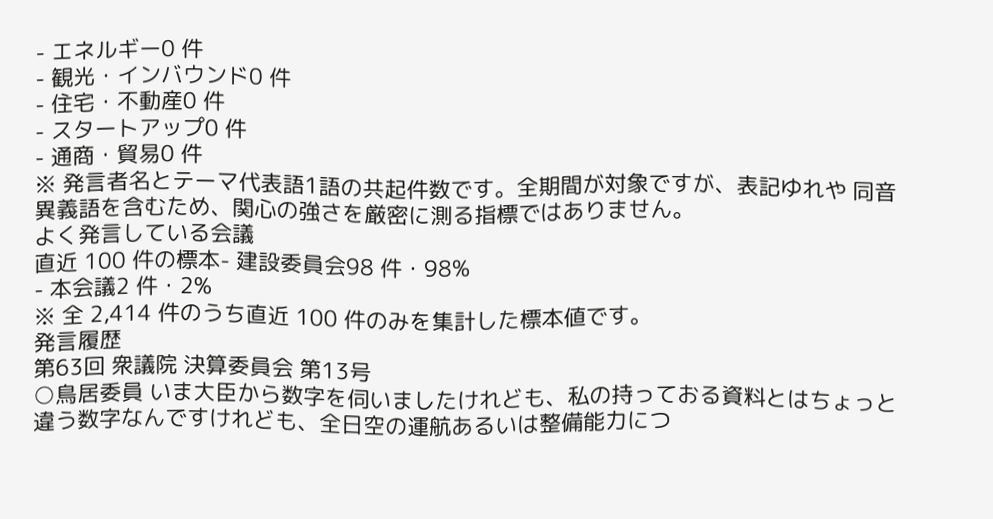- エネルギー0 件
- 観光・インバウンド0 件
- 住宅・不動産0 件
- スタートアップ0 件
- 通商・貿易0 件
※ 発言者名とテーマ代表語1語の共起件数です。全期間が対象ですが、表記ゆれや 同音異義語を含むため、関心の強さを厳密に測る指標ではありません。
よく発言している会議
直近 100 件の標本- 建設委員会98 件・98%
- 本会議2 件・2%
※ 全 2,414 件のうち直近 100 件のみを集計した標本値です。
発言履歴
第63回 衆議院 決算委員会 第13号
○鳥居委員 いま大臣から数字を伺いましたけれども、私の持っておる資料とはちょっと違う数字なんですけれども、全日空の運航あるいは整備能力につ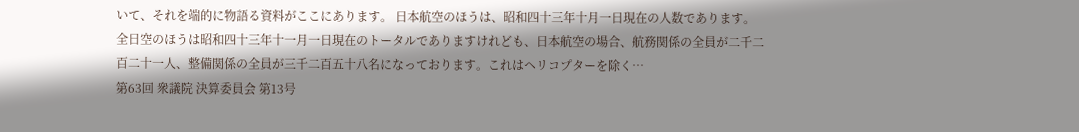いて、それを端的に物語る資料がここにあります。 日本航空のほうは、昭和四十三年十月一日現在の人数であります。全日空のほうは昭和四十三年十一月一日現在のトータルでありますけれども、日本航空の場合、航務関係の全員が二千二百二十一人、整備関係の全員が三千二百五十八名になっております。これはヘリコプターを除く…
第63回 衆議院 決算委員会 第13号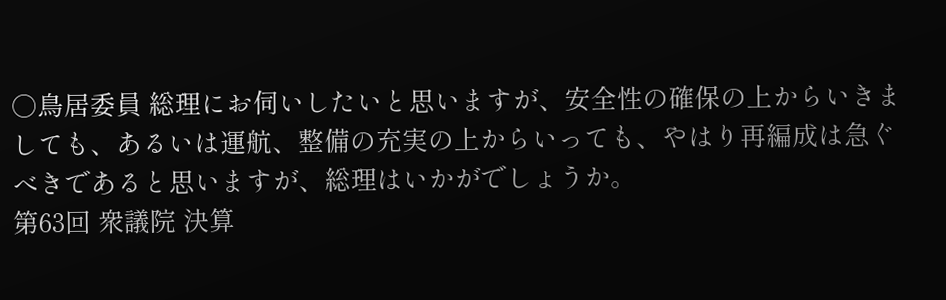○鳥居委員 総理にお伺いしたいと思いますが、安全性の確保の上からいきましても、あるいは運航、整備の充実の上からいっても、やはり再編成は急ぐべきであると思いますが、総理はいかがでしょうか。
第63回 衆議院 決算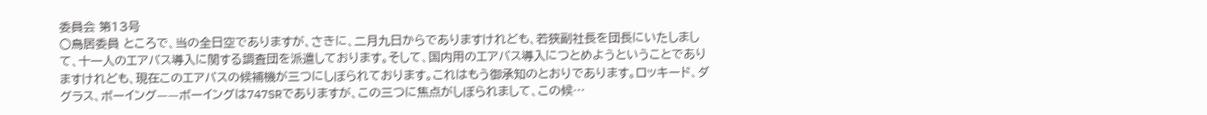委員会 第13号
○鳥居委員 ところで、当の全日空でありますが、さきに、二月九日からでありますけれども、若狭副社長を団長にいたしまして、十一人のエアバス導入に関する調査団を派遣しております。そして、国内用のエアバス導入につとめようということでありますけれども、現在このエアバスの候補機が三つにしぼられております。これはもう御承知のとおりであります。ロッキード、ダグラス、ボーイング——ボーイングは747SRでありますが、この三つに焦点がしぼられまして、この候…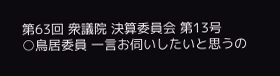第63回 衆議院 決算委員会 第13号
○鳥居委員 一言お伺いしたいと思うの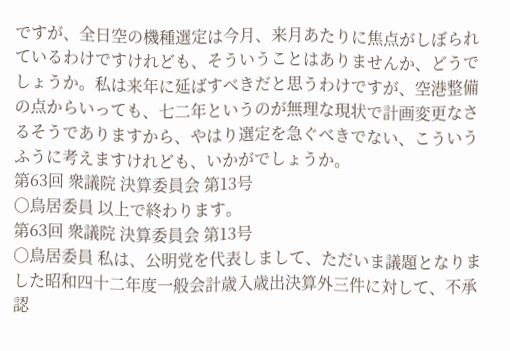ですが、全日空の機種選定は今月、来月あたりに焦点がしぼられているわけですけれども、そういうことはありませんか、どうでしょうか。私は来年に延ばすべきだと思うわけですが、空港整備の点からいっても、七二年というのが無理な現状で計画変更なさるそうでありますから、やはり選定を急ぐべきでない、こういうふうに考えますけれども、いかがでしょうか。
第63回 衆議院 決算委員会 第13号
○鳥居委員 以上で終わります。
第63回 衆議院 決算委員会 第13号
○鳥居委員 私は、公明党を代表しまして、ただいま議題となりました昭和四十二年度一般会計歳入歳出決算外三件に対して、不承認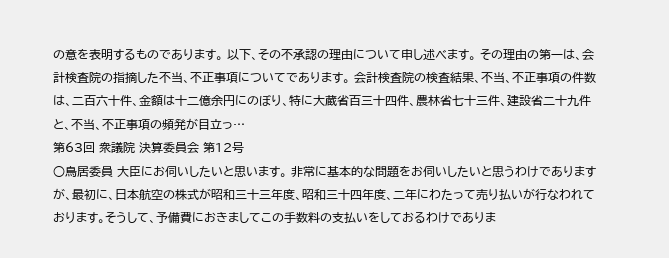の意を表明するものであります。 以下、その不承認の理由について申し述べます。 その理由の第一は、会計検査院の指摘した不当、不正事項についてであります。 会計検査院の検査結果、不当、不正事項の件数は、二百六十件、金額は十二億余円にのぼり、特に大蔵省百三十四件、農林省七十三件、建設省二十九件と、不当、不正事項の頻発が目立っ…
第63回 衆議院 決算委員会 第12号
○鳥居委員 大臣にお伺いしたいと思います。 非常に基本的な問題をお伺いしたいと思うわけでありますが、最初に、日本航空の株式が昭和三十三年度、昭和三十四年度、二年にわたって売り払いが行なわれております。そうして、予備費におきましてこの手数料の支払いをしておるわけでありま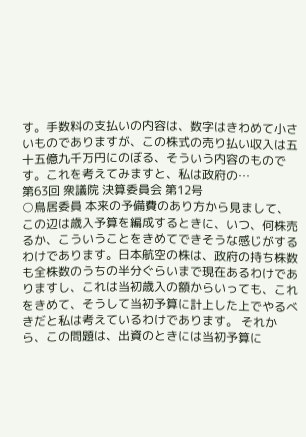す。手数料の支払いの内容は、数字はきわめて小さいものでありますが、この株式の売り払い収入は五十五億九千万円にのぼる、そういう内容のものです。これを考えてみますと、私は政府の…
第63回 衆議院 決算委員会 第12号
○鳥居委員 本来の予備費のあり方から見まして、この辺は歳入予算を編成するときに、いつ、何株売るか、こういうことをきめてできそうな感じがするわけであります。日本航空の株は、政府の持ち株数も全株数のうちの半分ぐらいまで現在あるわけでありますし、これは当初歳入の額からいっても、これをきめて、そうして当初予算に計上した上でやるべきだと私は考えているわけであります。 それから、この問題は、出資のときには当初予算に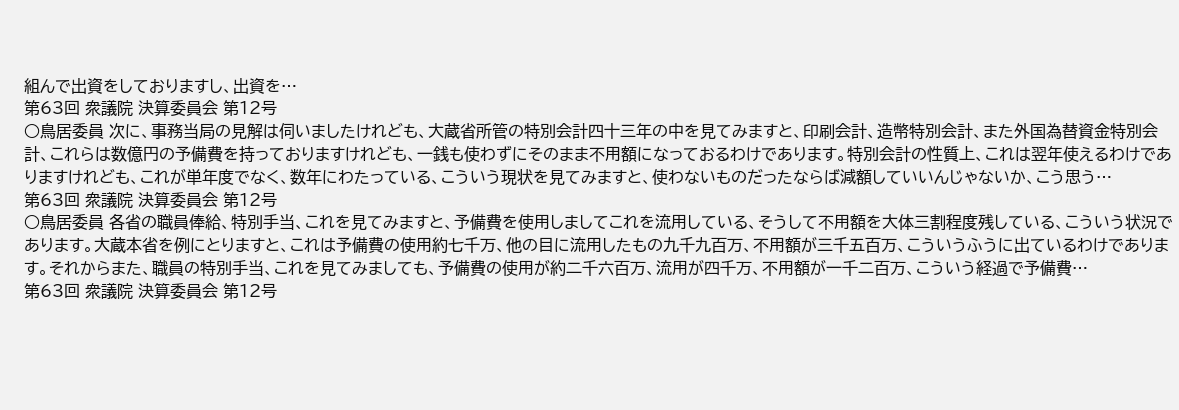組んで出資をしておりますし、出資を…
第63回 衆議院 決算委員会 第12号
○鳥居委員 次に、事務当局の見解は伺いましたけれども、大蔵省所管の特別会計四十三年の中を見てみますと、印刷会計、造幣特別会計、また外国為替資金特別会計、これらは数億円の予備費を持っておりますけれども、一銭も使わずにそのまま不用額になっておるわけであります。特別会計の性質上、これは翌年使えるわけでありますけれども、これが単年度でなく、数年にわたっている、こういう現状を見てみますと、使わないものだったならば減額していいんじゃないか、こう思う…
第63回 衆議院 決算委員会 第12号
○鳥居委員 各省の職員俸給、特別手当、これを見てみますと、予備費を使用しましてこれを流用している、そうして不用額を大体三割程度残している、こういう状況であります。大蔵本省を例にとりますと、これは予備費の使用約七千万、他の目に流用したもの九千九百万、不用額が三千五百万、こういうふうに出ているわけであります。それからまた、職員の特別手当、これを見てみましても、予備費の使用が約二千六百万、流用が四千万、不用額が一千二百万、こういう経過で予備費…
第63回 衆議院 決算委員会 第12号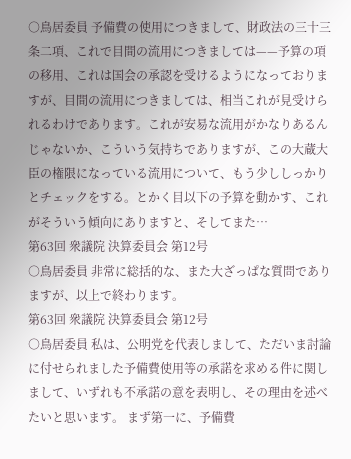○鳥居委員 予備費の使用につきまして、財政法の三十三条二項、これで目間の流用につきましては——予算の項の移用、これは国会の承認を受けるようになっておりますが、目間の流用につきましては、相当これが見受けられるわけであります。これが安易な流用がかなりあるんじゃないか、こういう気持ちでありますが、この大蔵大臣の権限になっている流用について、もう少ししっかりとチェックをする。とかく目以下の予算を動かす、これがそういう傾向にありますと、そしてまた…
第63回 衆議院 決算委員会 第12号
○鳥居委員 非常に総括的な、また大ざっぱな質問でありますが、以上で終わります。
第63回 衆議院 決算委員会 第12号
○鳥居委員 私は、公明党を代表しまして、ただいま討論に付せられました予備費使用等の承諾を求める件に関しまして、いずれも不承諾の意を表明し、その理由を述べたいと思います。 まず第一に、予備費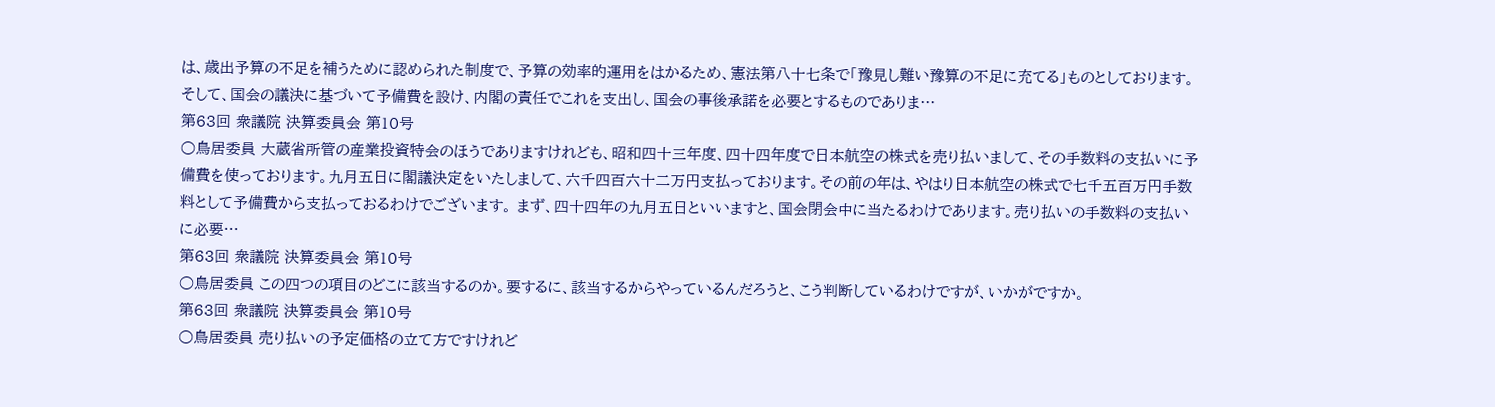は、歳出予算の不足を補うために認められた制度で、予算の効率的運用をはかるため、憲法第八十七条で「豫見し難い豫算の不足に充てる」ものとしております。そして、国会の議決に基づいて予備費を設け、内閣の責任でこれを支出し、国会の事後承諾を必要とするものでありま…
第63回 衆議院 決算委員会 第10号
○鳥居委員 大蔵省所管の産業投資特会のほうでありますけれども、昭和四十三年度、四十四年度で日本航空の株式を売り払いまして、その手数料の支払いに予備費を使っております。九月五日に閣議決定をいたしまして、六千四百六十二万円支払っております。その前の年は、やはり日本航空の株式で七千五百万円手数料として予備費から支払っておるわけでございます。 まず、四十四年の九月五日といいますと、国会閉会中に当たるわけであります。売り払いの手数料の支払いに必要…
第63回 衆議院 決算委員会 第10号
○鳥居委員 この四つの項目のどこに該当するのか。要するに、該当するからやっているんだろうと、こう判断しているわけですが、いかがですか。
第63回 衆議院 決算委員会 第10号
○鳥居委員 売り払いの予定価格の立て方ですけれど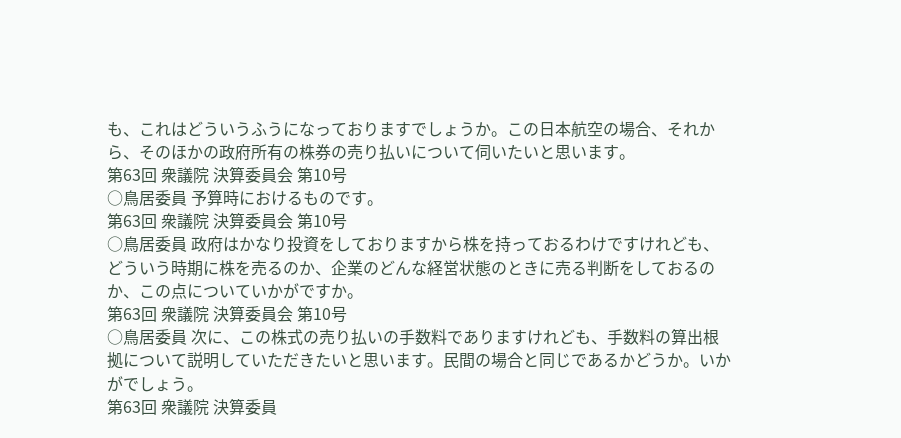も、これはどういうふうになっておりますでしょうか。この日本航空の場合、それから、そのほかの政府所有の株券の売り払いについて伺いたいと思います。
第63回 衆議院 決算委員会 第10号
○鳥居委員 予算時におけるものです。
第63回 衆議院 決算委員会 第10号
○鳥居委員 政府はかなり投資をしておりますから株を持っておるわけですけれども、どういう時期に株を売るのか、企業のどんな経営状態のときに売る判断をしておるのか、この点についていかがですか。
第63回 衆議院 決算委員会 第10号
○鳥居委員 次に、この株式の売り払いの手数料でありますけれども、手数料の算出根拠について説明していただきたいと思います。民間の場合と同じであるかどうか。いかがでしょう。
第63回 衆議院 決算委員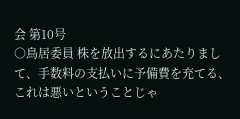会 第10号
○鳥居委員 株を放出するにあたりまして、手数料の支払いに予備費を充てる、これは悪いということじゃ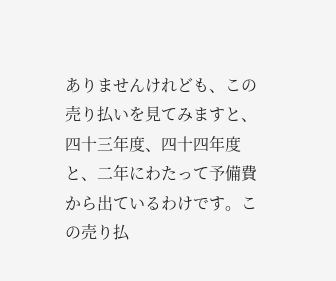ありませんけれども、この売り払いを見てみますと、四十三年度、四十四年度と、二年にわたって予備費から出ているわけです。この売り払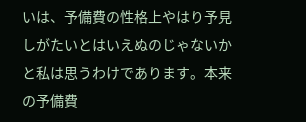いは、予備費の性格上やはり予見しがたいとはいえぬのじゃないかと私は思うわけであります。本来の予備費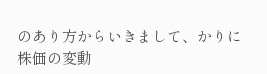のあり方からいきまして、かりに株価の変動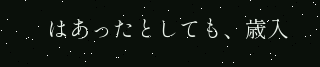はあったとしても、歳入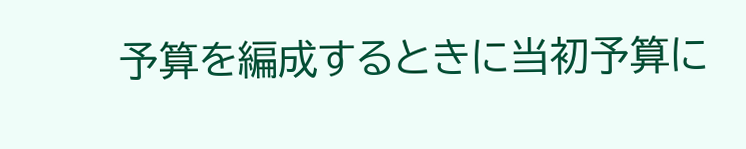予算を編成するときに当初予算に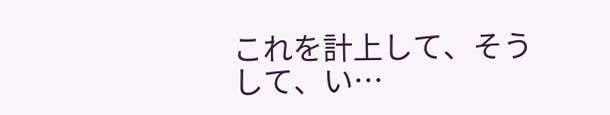これを計上して、そうして、い…